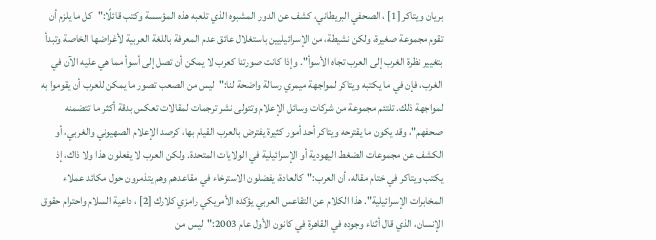بريان ويتاكر [1] ، الصحفي البريطاني، كشف عن الدور المشبوه الذي تلعبه هذه المؤسسة وكتب قائلًا:"كل ما يلزم أن تقوم مجموعة صغيرة، ولكن نشيطة، من الإسرائيليين باستغلال عائق عدم المعرفة باللغة العربية لأغراضها الخاصة وتبدأ بتغيير نظرة الغرب إلى العرب تجاه الأسوأ". وإذا كانت صورتنا كعرب لا يمكن أن تصل إلى أسوأ مما هي عليه الآن في الغرب، فإن في ما يكتبه ويتاكر لمواجهة ميمري رسالة واضحة لنا:"ليس من الصعب تصور ما يمكن للعرب أن يقوموا به لمواجهة ذلك. تلتئم مجموعة من شركات وسائل الإعلام وتتولى نشر ترجمات لمقالات تعكس بدقة أكثر ما تتضمنه صحفهم"، وقد يكون ما يقترحه ويتاكر أحد أمور كثيرة يفترض بالعرب القيام بها، كرصد الإعلام الصهيوني والغربي، أو الكشف عن مجموعات الضغط اليهودية أو الإسرائيلية في الولايات المتحدة. ولكن العرب لا يفعلون هذا ولا ذاك، إذ يكتب ويتاكر في ختام مقاله، أن العرب:"كالعادة، يفضلون الاسترخاء في مقاعدهم وهم يتذمرون حول مكائد عملاء المخابرات الإسرائيلية". هذا الكلام عن التقاعس العربي يؤكده الأمريكي رامزي كلارك [2] ، داعية السلام واحترام حقوق الإنسان، الذي قال أثناء وجوده في القاهرة في كانون الأول عام 2003:"ليس من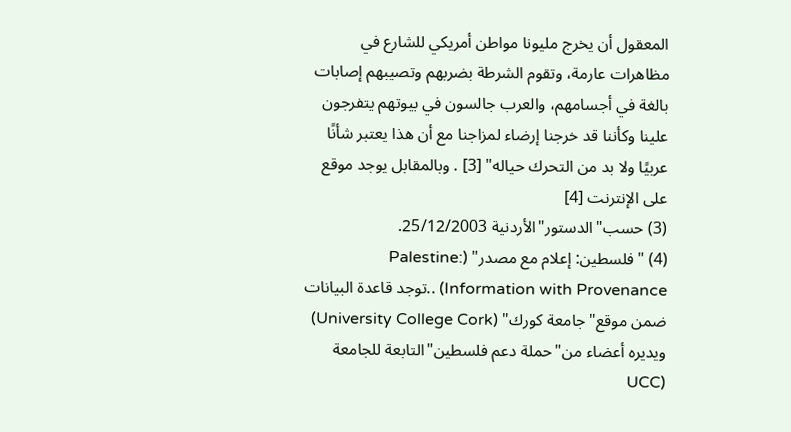المعقول أن يخرج مليونا مواطن أمريكي للشارع في مظاهرات عارمة، وتقوم الشرطة بضربهم وتصيبهم إصابات بالغة في أجسامهم، والعرب جالسون في بيوتهم يتفرجون علينا وكأننا قد خرجنا إرضاء لمزاجنا مع أن هذا يعتبر شأنًا عربيًا ولا بد من التحرك حياله" [3] . وبالمقابل يوجد موقع على الإنترنت [4]
(3) حسب"الدستور"الأردنية 25/12/2003.
(4) "فلسطين: إعلام مع مصدر" (Palestine: Information with Provenance) ..توجد قاعدة البيانات ضمن موقع"جامعة كورك" (University College Cork) ويديره أعضاء من"حملة دعم فلسطين"التابعة للجامعة (UCC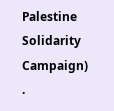Palestine Solidarity Campaign) .